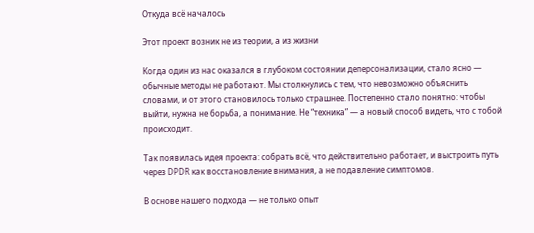Откуда всё началось

Этот проект возник не из теории, а из жизни

Когда один из нас оказался в глубоком состоянии деперсонализации, стало ясно — обычные методы не работают. Мы столкнулись с тем, что невозможно объяснить словами, и от этого становилось только страшнее. Постепенно стало понятно: чтобы выйти, нужна не борьба, а понимание. Не “техника” — а новый способ видеть, что с тобой происходит.

Так появилась идея проекта: собрать всё, что действительно работает, и выстроить путь через DPDR как восстановление внимания, а не подавление симптомов.

В основе нашего подхода — не только опыт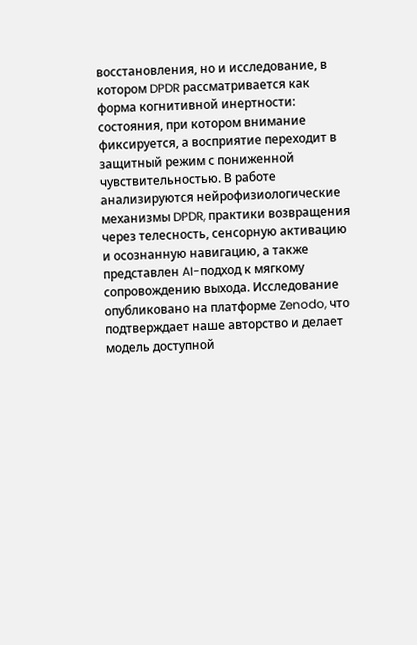восстановления, но и исследование, в котором DPDR рассматривается как форма когнитивной инертности: состояния, при котором внимание фиксируется, а восприятие переходит в защитный режим с пониженной чувствительностью. В работе анализируются нейрофизиологические механизмы DPDR, практики возвращения через телесность, сенсорную активацию и осознанную навигацию, а также представлен AI-подход к мягкому сопровождению выхода. Исследование опубликовано на платформе Zenodo, что подтверждает наше авторство и делает модель доступной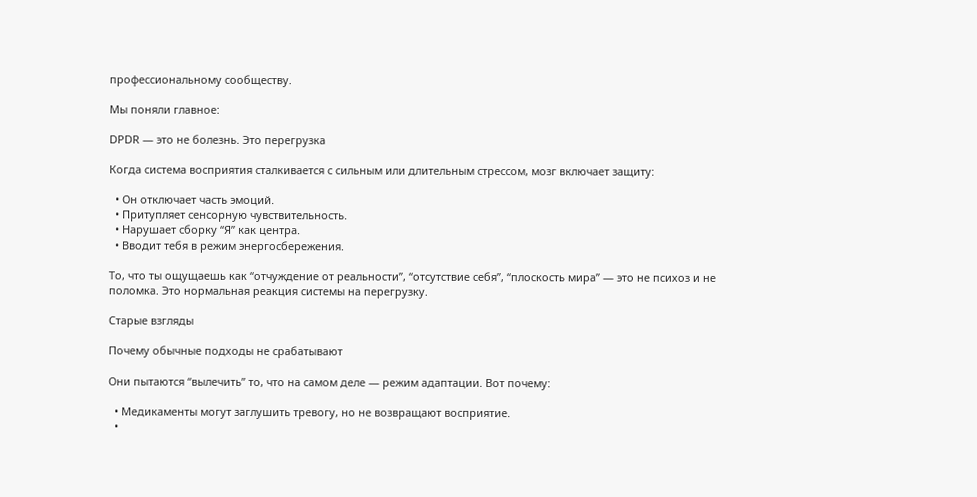профессиональному сообществу.

Мы поняли главное:

DPDR — это не болезнь. Это перегрузка

Когда система восприятия сталкивается с сильным или длительным стрессом, мозг включает защиту:

  • Он отключает часть эмоций.
  • Притупляет сенсорную чувствительность.
  • Нарушает сборку “Я” как центра.
  • Вводит тебя в режим энергосбережения.

То, что ты ощущаешь как “отчуждение от реальности”, “отсутствие себя”, “плоскость мира” — это не психоз и не поломка. Это нормальная реакция системы на перегрузку.

Старые взгляды

Почему обычные подходы не срабатывают

Они пытаются “вылечить” то, что на самом деле — режим адаптации. Вот почему:

  • Медикаменты могут заглушить тревогу, но не возвращают восприятие.
  •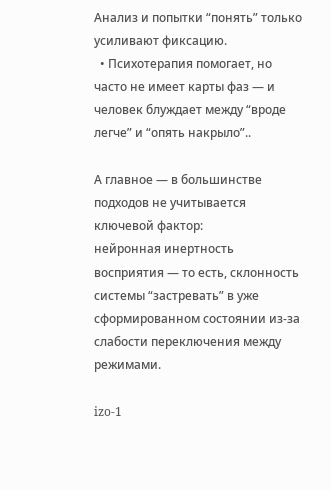Анализ и попытки “понять” только усиливают фиксацию.
  • Психотерапия помогает, но часто не имеет карты фаз — и человек блуждает между “вроде легче” и “опять накрыло”..

А главное — в большинстве подходов не учитывается ключевой фактор:
нейронная инертность восприятия — то есть, склонность системы “застревать” в уже сформированном состоянии из-за слабости переключения между режимами.

izo-1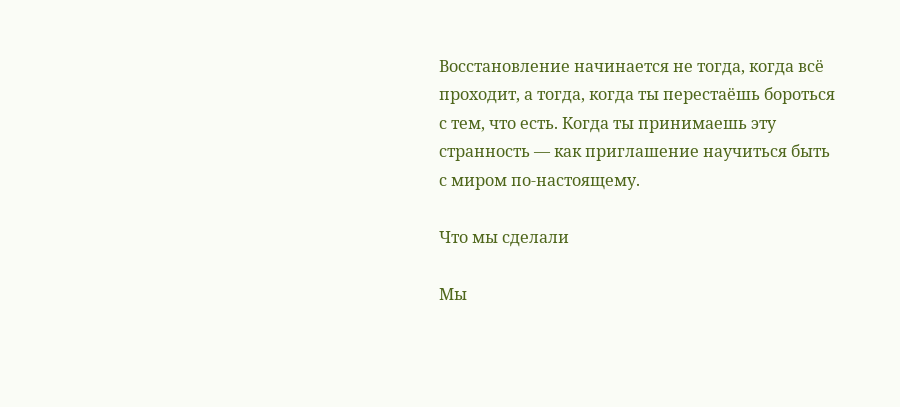Восстановление начинается не тогда, когда всё проходит, а тогда, когда ты перестаёшь бороться с тем, что есть. Когда ты принимаешь эту странность — как приглашение научиться быть с миром по-настоящему.

Что мы сделали

Мы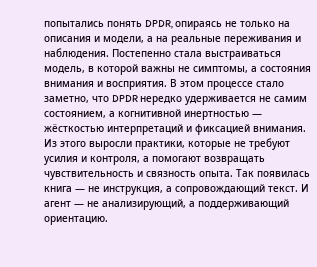попытались понять DPDR, опираясь не только на описания и модели, а на реальные переживания и наблюдения. Постепенно стала выстраиваться модель, в которой важны не симптомы, а состояния внимания и восприятия. В этом процессе стало заметно, что DPDR нередко удерживается не самим состоянием, а когнитивной инертностью — жёсткостью интерпретаций и фиксацией внимания. Из этого выросли практики, которые не требуют усилия и контроля, а помогают возвращать чувствительность и связность опыта. Так появилась книга — не инструкция, а сопровождающий текст. И агент — не анализирующий, а поддерживающий ориентацию.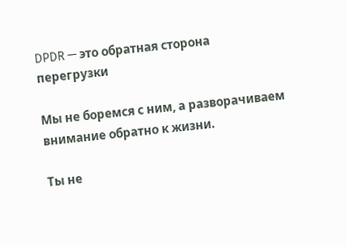DPDR — это обратная сторона перегрузки

Мы не боремся с ним, а разворачиваем внимание обратно к жизни.

Ты не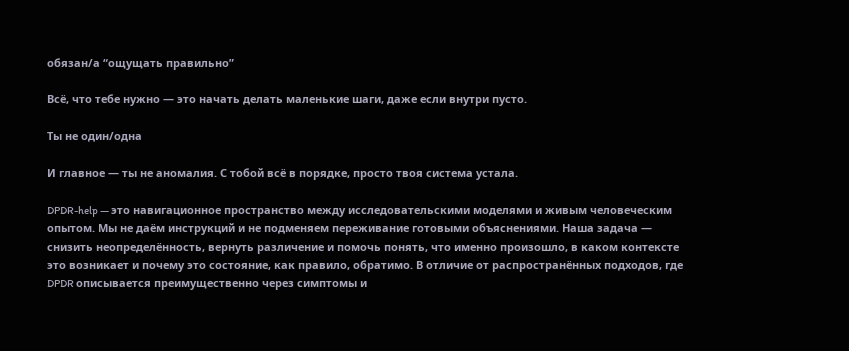обязан/а “ощущать правильно”

Всё, что тебе нужно — это начать делать маленькие шаги, даже если внутри пусто.

Ты не один/одна

И главное — ты не аномалия. С тобой всё в порядке, просто твоя система устала.

DPDR-help — это навигационное пространство между исследовательскими моделями и живым человеческим опытом. Мы не даём инструкций и не подменяем переживание готовыми объяснениями. Наша задача — снизить неопределённость, вернуть различение и помочь понять, что именно произошло, в каком контексте это возникает и почему это состояние, как правило, обратимо. В отличие от распространённых подходов, где DPDR описывается преимущественно через симптомы и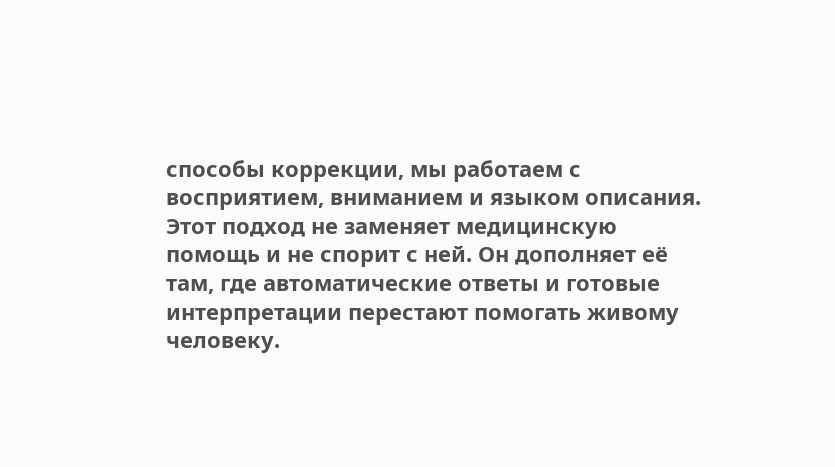способы коррекции, мы работаем с восприятием, вниманием и языком описания. Этот подход не заменяет медицинскую помощь и не спорит с ней. Он дополняет её там, где автоматические ответы и готовые интерпретации перестают помогать живому человеку.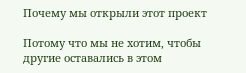Почему мы открыли этот проект

Потому что мы не хотим, чтобы другие оставались в этом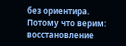без ориентира. Потому что верим: восстановление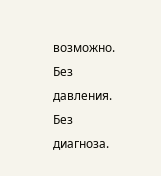возможно. Без давления. Без диагноза.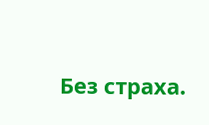Без страха.